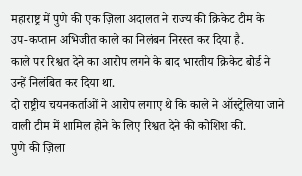महाराष्ट्र में पुणे की एक ज़िला अदालत ने राज्य की क्रिकेट टीम के उप-कप्तान अभिजीत काले का निलंबन निरस्त कर दिया है.
काले पर रिश्वत देने का आरोप लगने के बाद भारतीय क्रिकेट बोर्ड ने उन्हें निलंबित कर दिया था.
दो राष्ट्रीय चयनकर्ताओं ने आरोप लगाए थे कि काले ने ऑस्ट्रेलिया जाने वाली टीम में शामिल होने के लिए रिश्वत देने की कोशिश की.
पुणे की ज़िला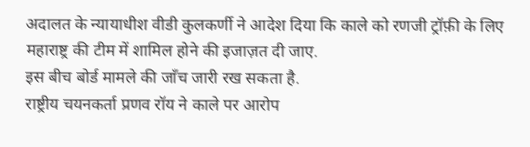अदालत के न्यायाधीश वीडी कुलकर्णी ने आदेश दिया कि काले को रणजी ट्रॉफ़ी के लिए महाराष्ट्र की टीम में शामिल होने की इजाज़त दी जाए.
इस बीच बोर्ड मामले की जाँच जारी रख सकता है.
राष्ट्रीय चयनकर्ता प्रणव रॉय ने काले पर आरोप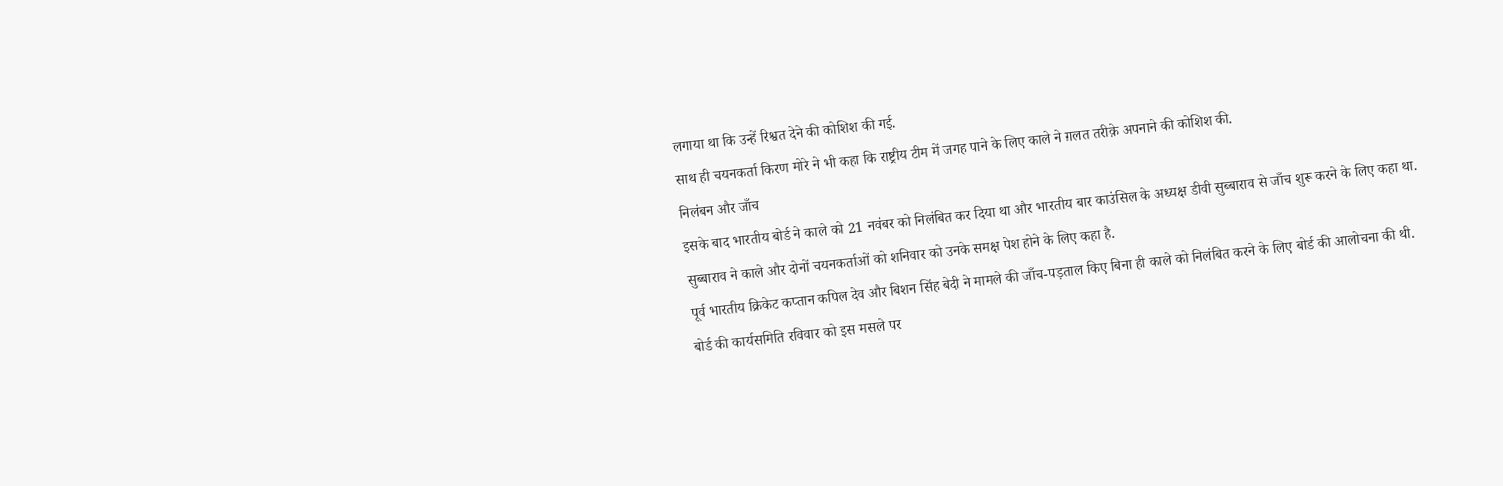लगाया था कि उन्हें रिश्वत देने की कोशिश की गई.
साथ ही चयनकर्ता किरण मोरे ने भी कहा कि राष्ट्रीय टीम में जगह पाने के लिए काले ने ग़लत तरीक़े अपनाने की कोशिश की.
निलंबन और जाँच
इसके बाद भारतीय बोर्ड ने काले को 21 नवंबर को निलंबित कर दिया था और भारतीय बार काउंसिल के अध्यक्ष डीवी सुब्बाराव से जाँच शुरू करने के लिए कहा था.
सुब्बाराव ने काले और दोनों चयनकर्ताओं को शनिवार को उनके समक्ष पेश होने के लिए कहा है.
पूर्व भारतीय क्रिकेट कप्तान कपिल देव और बिशन सिंह बेदी ने मामले की जाँच-पड़ताल किए बिना ही काले को निलंबित करने के लिए बोर्ड की आलोचना की थी.
बोर्ड की कार्यसमिति रविवार को इस मसले पर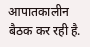आपातकालीन बैठक कर रही है.